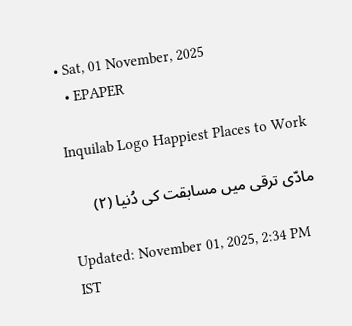• Sat, 01 November, 2025
  • EPAPER

Inquilab Logo Happiest Places to Work

مادّی ترقی میں مسابقت کی دُنیا (۲)

Updated: November 01, 2025, 2:34 PM IST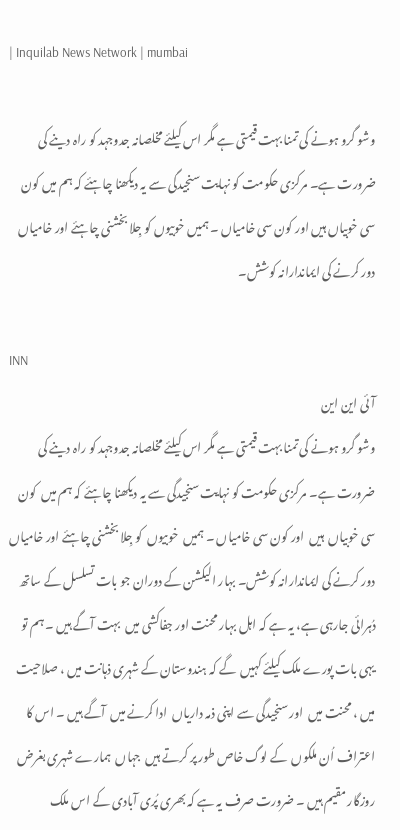| Inquilab News Network | mumbai

وشو گرو ہونے کی تمنا بہت قیمتی ہے مگر اس کیلئے مخلصانہ جدوجہد کو راہ دینے کی ضرورت ہے۔ مرکزی حکومت کو نہایت سنجیدگی سے یہ دیکھنا چاہئے کہ ہم میں کون سی خوبیاں ہیں اور کون سی خامیاں ۔ ہمیں خوبیوں کو جِلا بخشنی چاہئے اور خامیاں دور کرنے کی ایماندارانہ کوشش۔

INN
آئی این این
وشو گرو ہونے کی تمنا بہت قیمتی ہے مگر اس کیلئے مخلصانہ جدوجہد کو راہ دینے کی ضرورت ہے۔ مرکزی حکومت کو نہایت سنجیدگی سے یہ دیکھنا چاہئے کہ ہم میں  کون سی خوبیاں  ہیں  اور کون سی خامیاں ۔ ہمیں  خوبیوں  کو جِلا بخشنی چاہئے اور خامیاں  دور کرنے کی ایماندارانہ کوشش۔ بہار الیکشن کے دوران جو بات تسلسل کے ساتھ دُہرائی جارہی ہے، یہ ہے کہ اہل بہار محنت اور جفاکشی میں  بہت آگے ہیں ۔ ہم تو یہی بات پورے ملک کیلئے کہیں  گے کہ ہندوستان کے شہری ذہانت میں ، صلاحیت میں ، محنت میں  اور سنجیدگی سے اپنی ذمہ داریاں  ادا کرنے میں  آگے ہیں ۔ اس کا اعتراف اُن ملکوں  کے لوگ خاص طور پر کرتے ہیں  جہاں  ہمارے شہری بغرض روزگار مقیم ہیں ۔ ضرورت صرف یہ ہے کہ بھری پُری آبادی کے اس ملک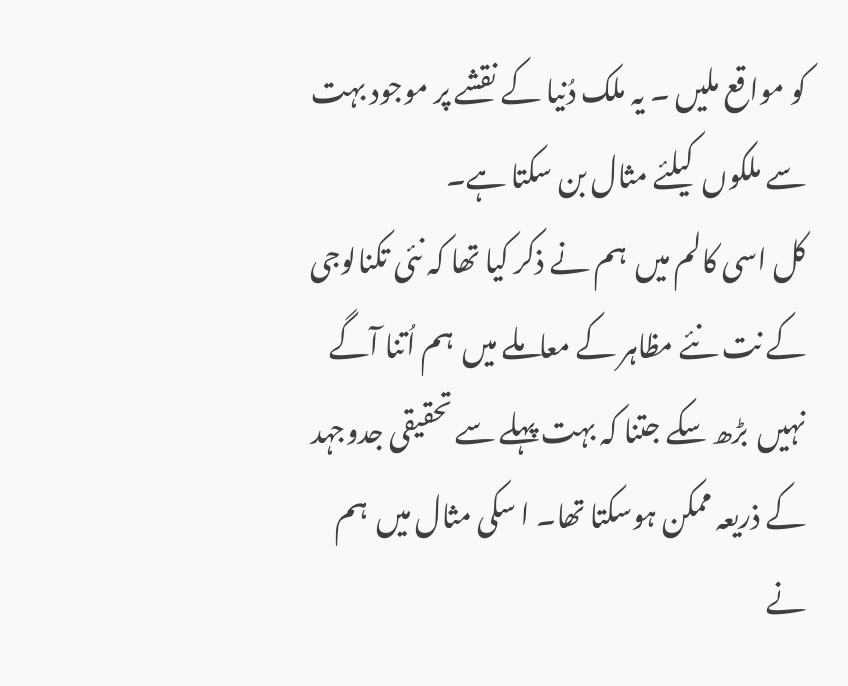کو مواقع ملیں ۔ یہ ملک دُنیا کے نقشے پر موجود بہت سے ملکوں  کیلئے مثال بن سکتا ہے۔
کل اسی کالم میں  ہم نے ذکر کیا تھا کہ نئی تکنالوجی کے نت نئے مظاہر کے معاملے میں  ہم اُتنا آگے نہیں  بڑھ سکے جتنا کہ بہت پہلے سے تحقیقی جدوجہد کے ذریعہ ممکن ہوسکتا تھا۔ ا سکی مثال میں  ہم نے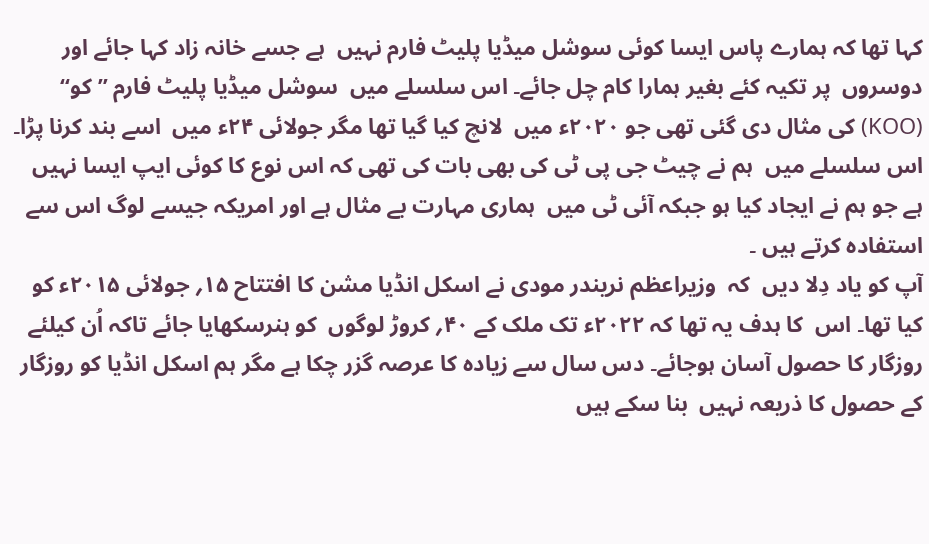کہا تھا کہ ہمارے پاس ایسا کوئی سوشل میڈیا پلیٹ فارم نہیں  ہے جسے خانہ زاد کہا جائے اور دوسروں  پر تکیہ کئے بغیر ہمارا کام چل جائے۔ اس سلسلے میں  سوشل میڈیا پلیٹ فارم ’’کو‘‘ (KOO) کی مثال دی گئی تھی جو ۲۰۲۰ء میں  لانچ کیا گیا تھا مگر جولائی ۲۴ء میں  اسے بند کرنا پڑا۔ اس سلسلے میں  ہم نے چیٹ جی پی ٹی کی بھی بات کی تھی کہ اس نوع کا کوئی ایپ ایسا نہیں  ہے جو ہم نے ایجاد کیا ہو جبکہ آئی ٹی میں  ہماری مہارت بے مثال ہے اور امریکہ جیسے لوگ اس سے استفادہ کرتے ہیں ۔
آپ کو یاد دِلا دیں  کہ  وزیراعظم نریندر مودی نے اسکل انڈیا مشن کا افتتاح ۱۵؍ جولائی ۲۰۱۵ء کو کیا تھا۔ اس  کا ہدف یہ تھا کہ ۲۰۲۲ء تک ملک کے ۴۰؍ کروڑ لوگوں  کو ہنرسکھایا جائے تاکہ اُن کیلئے روزگار کا حصول آسان ہوجائے۔ دس سال سے زیادہ کا عرصہ گزر چکا ہے مگر ہم اسکل انڈیا کو روزگار کے حصول کا ذریعہ نہیں  بنا سکے ہیں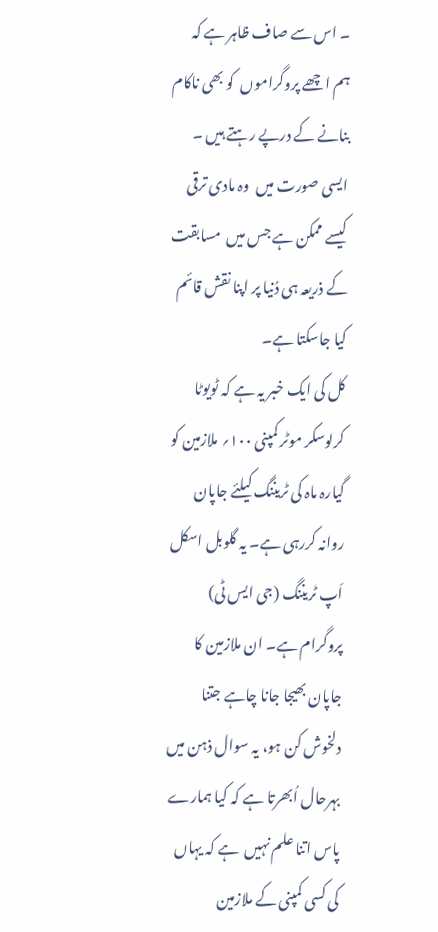۔ اس سے صاف ظاہر ہے کہ ہم اچھے پروگراموں  کو بھی ناکام بنانے کے درپے رہتے ہیں ۔ ایسی صورت میں  وہ مادی ترقی کیسے ممکن ہے جس میں  مسابقت کے ذریعہ ہی دُنیا پر اپنا نقش قائم کیا جاسکتا ہے۔
کل کی ایک خبر یہ ہے کہ ٹویوٹا کرلوسکر موٹر کمپنی ۱۰۰؍ ملازمین کو گیارہ ماہ کی ٹریننگ کیلئے جاپان روانہ کررہی ہے۔ یہ گلوبل اسکل اَپ ٹریننگ (جی ایس ٹی) پروگرام ہے۔ ان ملازمین کا جاپان بھیجا جانا چاہے جتنا دلخوش کن ہو، یہ سوال ذہن میں  بہرحال اُبھرتا ہے کہ کیا ہمارے پاس اتنا علم نہیں  ہے کہ یہاں  کی کسی کمپنی کے ملازمین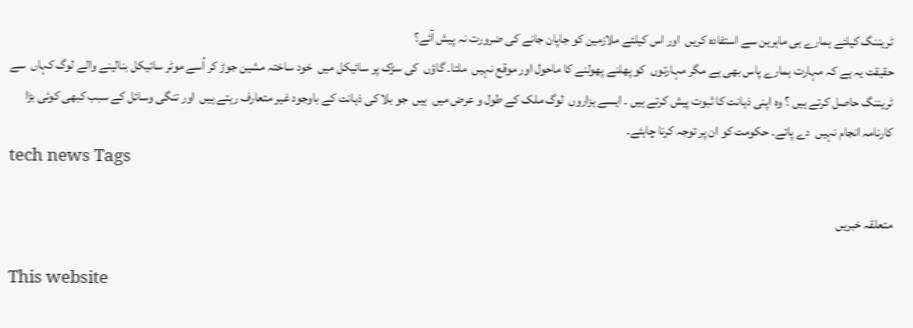ٹریننگ کیلئے ہمارے ہی ماہرین سے استفادہ کریں  اور اس کیلئے ملازمین کو جاپان جانے کی ضرورت نہ پیش آئے؟
حقیقت یہ ہے کہ مہارت ہمارے پاس بھی ہے مگر مہارتوں  کو پھلنے پھولنے کا ماحول اور موقع نہیں  ملتا۔ گاؤں  کی سڑک پر سائیکل میں  خود ساختہ مشین جوڑ کر اُسے موٹر سائیکل بنالینے والے لوگ کہاں  سے ٹریننگ حاصل کرتے ہیں ؟ وہ اپنی ذہانت کا ثبوت پیش کرتے ہیں ۔ ایسے ہزاروں  لوگ ملک کے طول و عرض میں  ہیں  جو بلا کی ذہانت کے باوجود غیر متعارف رہتے ہیں  اور تنگی وسائل کے سبب کبھی کوئی بڑا کارنامہ انجام نہیں  دے پاتے۔ حکومت کو ان پر توجہ کرنا چاہئے۔
tech news Tags

متعلقہ خبریں

This website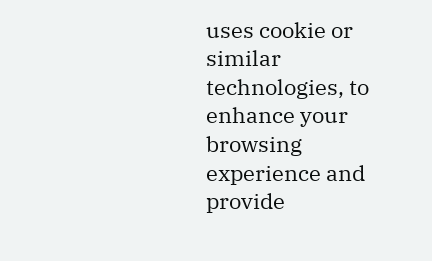uses cookie or similar technologies, to enhance your browsing experience and provide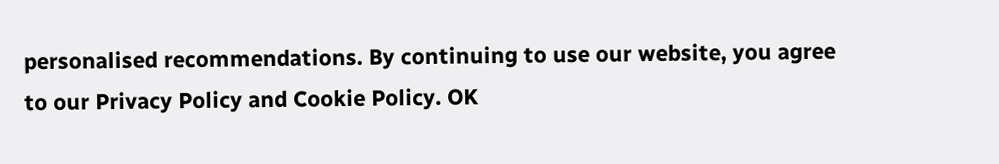personalised recommendations. By continuing to use our website, you agree to our Privacy Policy and Cookie Policy. OK